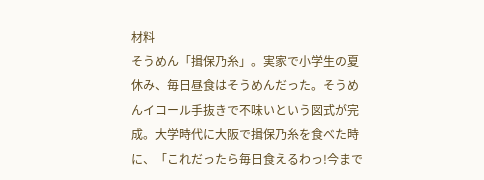材料
そうめん「揖保乃糸」。実家で小学生の夏休み、毎日昼食はそうめんだった。そうめんイコール手抜きで不味いという図式が完成。大学時代に大阪で揖保乃糸を食べた時に、「これだったら毎日食えるわっ!今まで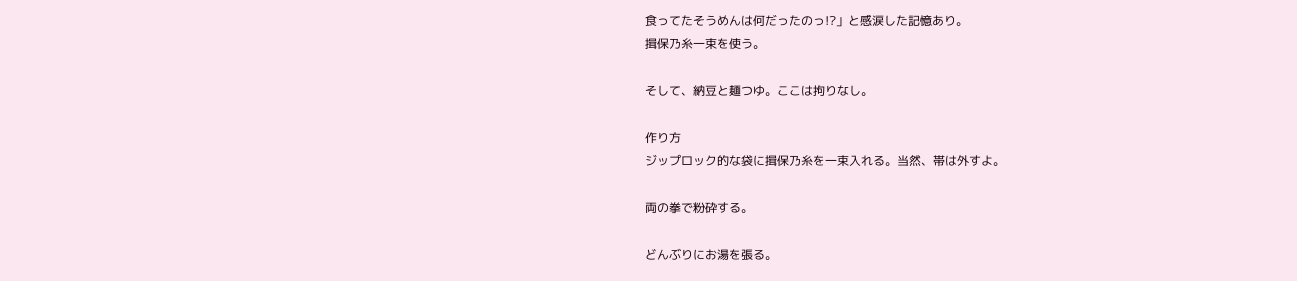食ってたそうめんは何だったのっ!?」と感涙した記憶あり。
揖保乃糸一束を使う。

そして、納豆と麺つゆ。ここは拘りなし。

作り方
ジップロック的な袋に揖保乃糸を一束入れる。当然、帯は外すよ。

両の拳で粉砕する。

どんぶりにお湯を張る。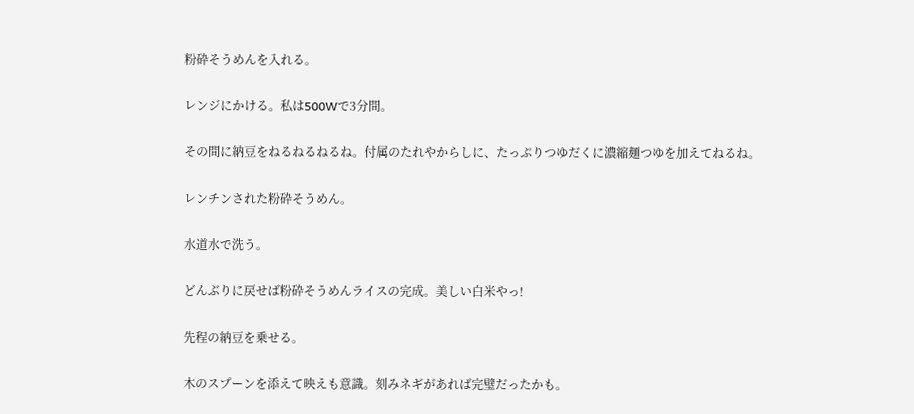粉砕そうめんを入れる。

レンジにかける。私は500Wで3分間。

その間に納豆をねるねるねるね。付属のたれやからしに、たっぷりつゆだくに濃縮麺つゆを加えてねるね。

レンチンされた粉砕そうめん。

水道水で洗う。

どんぶりに戻せば粉砕そうめんライスの完成。美しい白米やっ!

先程の納豆を乗せる。

木のスプーンを添えて映えも意識。刻みネギがあれば完璧だったかも。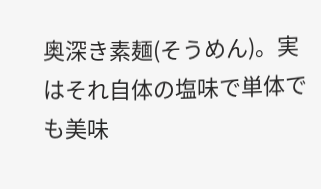奥深き素麺(そうめん)。実はそれ自体の塩味で単体でも美味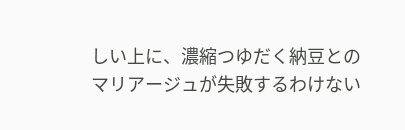しい上に、濃縮つゆだく納豆とのマリアージュが失敗するわけない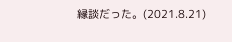縁談だった。(2021.8.21)